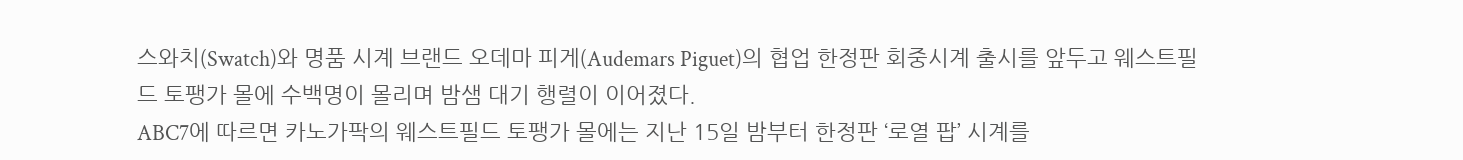스와치(Swatch)와 명품 시계 브랜드 오데마 피게(Audemars Piguet)의 협업 한정판 회중시계 출시를 앞두고 웨스트필드 토팽가 몰에 수백명이 몰리며 밤샘 대기 행렬이 이어졌다.
ABC7에 따르면 카노가팍의 웨스트필드 토팽가 몰에는 지난 15일 밤부터 한정판 ‘로열 팝’ 시계를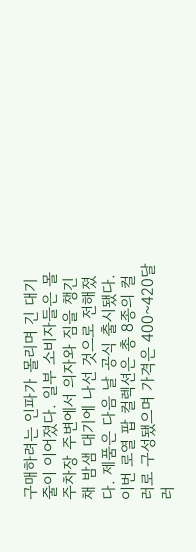구매하려는 인파가 몰리며 긴 대기 줄이 이어졌다. 일부 소비자들은 몰 주차장 주변에서 의자와 짐을 챙긴 채 밤샘 대기에 나선 것으로 전해졌다. 제품은 다음 날 공식 출시됐다.
이번 로열 팝 컬렉션은 총 8종의 컬러로 구성됐으며 가격은 400~420달러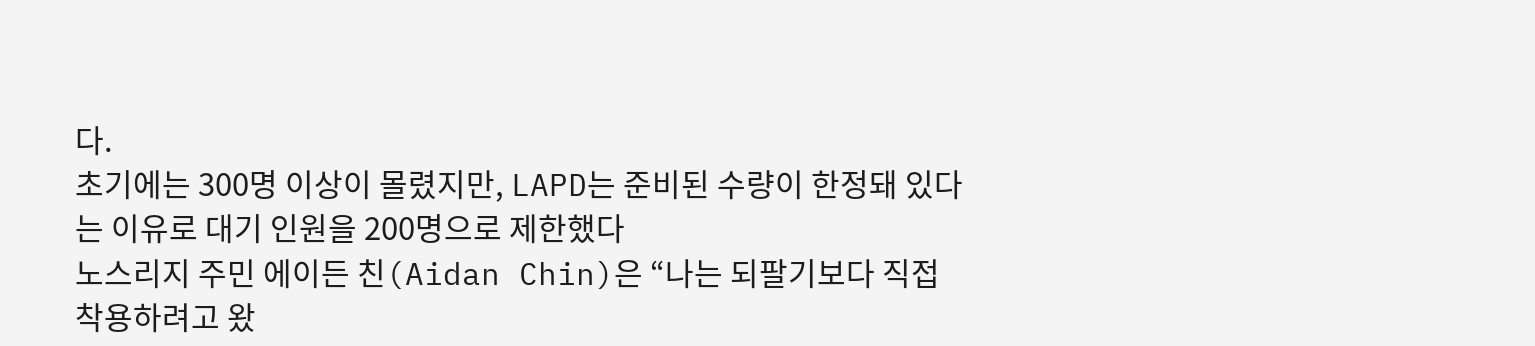다.
초기에는 300명 이상이 몰렸지만, LAPD는 준비된 수량이 한정돼 있다는 이유로 대기 인원을 200명으로 제한했다
노스리지 주민 에이든 친(Aidan Chin)은 “나는 되팔기보다 직접 착용하려고 왔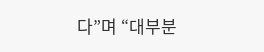다”며 “대부분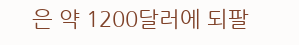은 약 1200달러에 되팔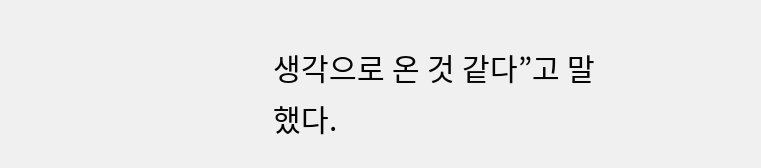생각으로 온 것 같다”고 말했다.